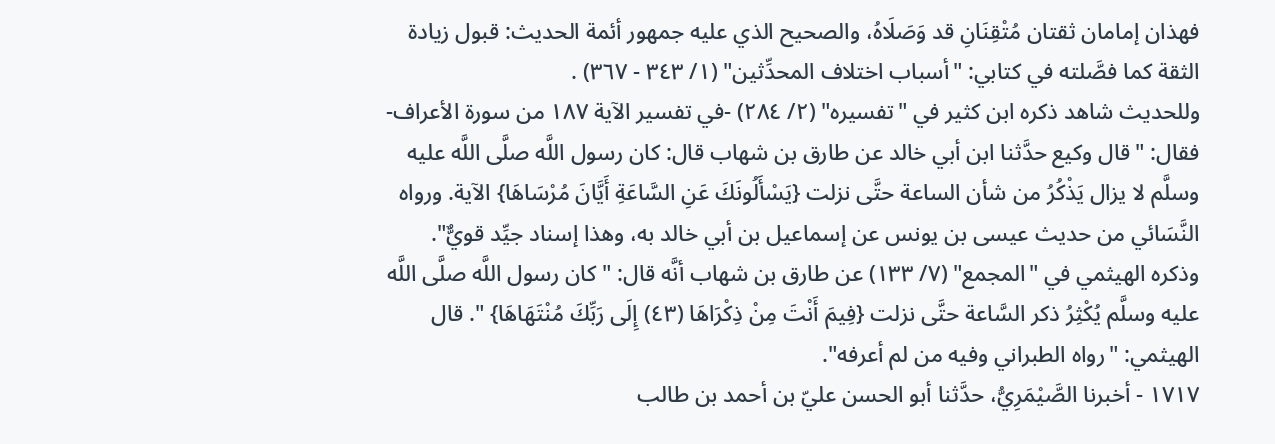فهذان إمامان ثقتان مُتْقِنَانِ قد وَصَلَاهُ، والصحيح الذي عليه جمهور أئمة الحديث: قبول زيادة الثقة كما فصَّلته في كتابي: "أسباب اختلاف المحدِّثين" (١/ ٣٤٣ - ٣٦٧) .
وللحديث شاهد ذكره ابن كثير في "تفسيره" (٢/ ٢٨٤) -في تفسير الآية ١٨٧ من سورة الأعراف- فقال: "قال وكيع حدَّثنا ابن أبي خالد عن طارق بن شهاب قال: كان رسول اللَّه صلَّى اللَّه عليه وسلَّم لا يزال يَذْكُرُ من شأن الساعة حتَّى نزلت {يَسْأَلُونَكَ عَنِ السَّاعَةِ أَيَّانَ مُرْسَاهَا} الآية. ورواه النَّسَائي من حديث عيسى بن يونس عن إسماعيل بن أبي خالد به، وهذا إسناد جيِّد قويٌّ".
وذكره الهيثمي في "المجمع" (٧/ ١٣٣) عن طارق بن شهاب أنَّه قال: "كان رسول اللَّه صلَّى اللَّه عليه وسلَّم يُكْثِرُ ذكر السَّاعة حتَّى نزلت {فِيمَ أَنْتَ مِنْ ذِكْرَاهَا (٤٣) إِلَى رَبِّكَ مُنْتَهَاهَا} ". قال الهيثمي: "رواه الطبراني وفيه من لم أعرفه".
١٧١٧ - أخبرنا الصَّيْمَرِيُّ، حدَّثنا أبو الحسن عليّ بن أحمد بن طالب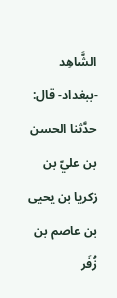الشَّاهِد -ببغداد- قال: حدَّثنا الحسن بن عليّ بن زكريا بن يحيى بن عاصم بن زُفَر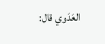العَدَوي قال: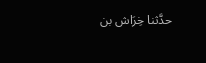حدَّثنا خِرَاش بن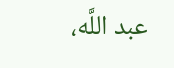عبد اللَّه،